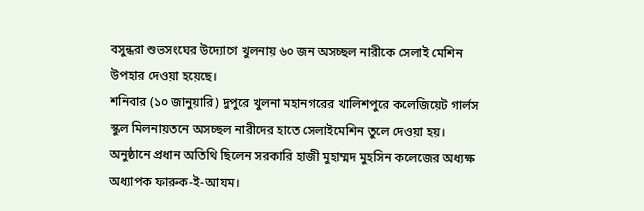বসুন্ধরা শুভসংঘের উদ্যোগে খুলনায় ৬০ জন অসচ্ছল নারীকে সেলাই মেশিন উপহার দেওয়া হয়েছে।
শনিবার (১০ জানুয়ারি) দুপুরে খুলনা মহানগরের খালিশপুরে কলেজিয়েট গার্লস স্কুল মিলনায়তনে অসচ্ছল নারীদের হাতে সেলাইমেশিন তুলে দেওয়া হয়।
অনুষ্ঠানে প্রধান অতিথি ছিলেন সরকারি হাজী মুহাম্মদ মুহসিন কলেজের অধ্যক্ষ অধ্যাপক ফারুক-ই-আযম।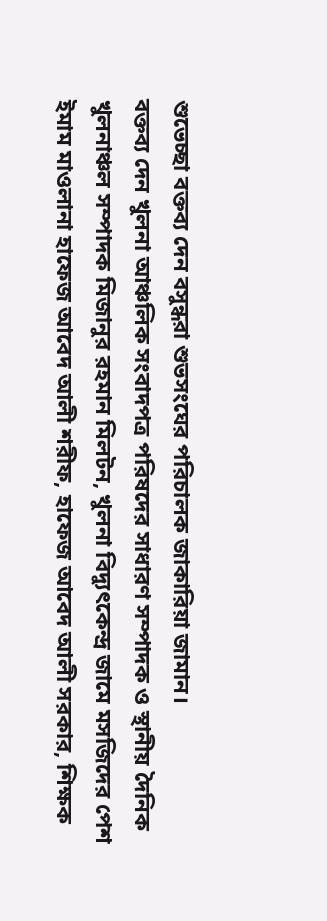শুভেচ্ছা বক্তব্য দেন বসুন্ধরা শুভসংঘের পরিচালক জাকারিয়া জামান।
বক্তব্য দেন খুলনা আঞ্চলিক সংবাদপত্র পরিষদের সাধারণ সম্পাদক ও স্থানীয় দৈনিক খুলনাঞ্চল সম্পাদক মিজানুর রহমান মিলটন, খুলনা বিদ্যুৎকেন্দ্র জামে মসজিদের পেশ ইমাম মাওলানা হাফেজ আবেদ আলী শরীফ, হাফেজ আবেদ আলী সরকার, শিক্ষক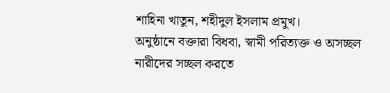শাহিনা খাতুন, শহীদুল ইসলাম প্রমুখ।
অনুষ্ঠানে বক্তারা বিধবা, স্বামী পরিত্যক্ত ও অসচ্ছল নারীদের সচ্ছল করতে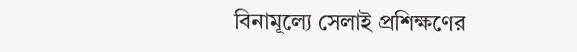বিনামূল্যে সেলাই প্রশিক্ষণের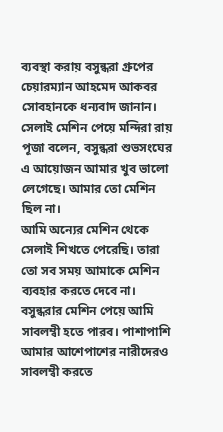ব্যবস্থা করায় বসুন্ধরা গ্রুপের চেয়ারম্যান আহমেদ আকবর সোবহানকে ধন্যবাদ জানান।
সেলাই মেশিন পেয়ে মন্দিরা রায় পূজা বলেন, বসুন্ধরা শুভসংঘের এ আয়োজন আমার খুব ভালো লেগেছে। আমার তো মেশিন ছিল না।
আমি অন্যের মেশিন থেকে সেলাই শিখতে পেরেছি। তারা তো সব সময় আমাকে মেশিন ব্যবহার করতে দেবে না। বসুন্ধরার মেশিন পেয়ে আমি সাবলম্বী হতে পারব। পাশাপাশি আমার আশেপাশের নারীদেরও সাবলম্বী করতে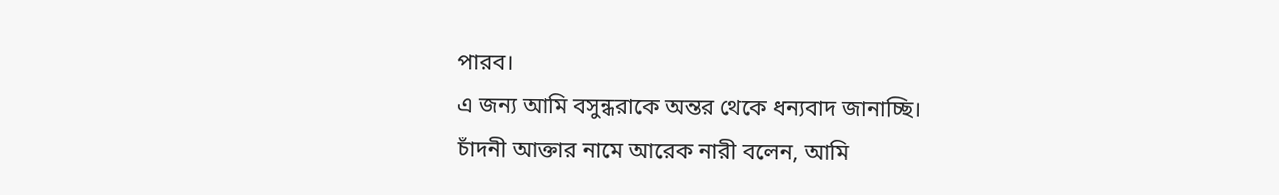পারব।
এ জন্য আমি বসুন্ধরাকে অন্তর থেকে ধন্যবাদ জানাচ্ছি।
চাঁদনী আক্তার নামে আরেক নারী বলেন, আমি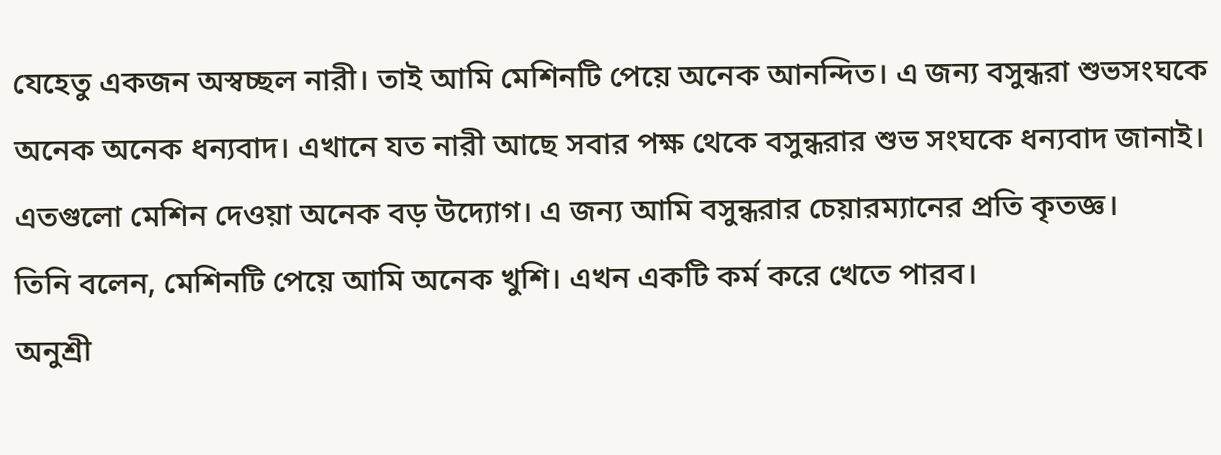যেহেতু একজন অস্বচ্ছল নারী। তাই আমি মেশিনটি পেয়ে অনেক আনন্দিত। এ জন্য বসুন্ধরা শুভসংঘকে অনেক অনেক ধন্যবাদ। এখানে যত নারী আছে সবার পক্ষ থেকে বসুন্ধরার শুভ সংঘকে ধন্যবাদ জানাই।
এতগুলো মেশিন দেওয়া অনেক বড় উদ্যোগ। এ জন্য আমি বসুন্ধরার চেয়ারম্যানের প্রতি কৃতজ্ঞ।
তিনি বলেন, মেশিনটি পেয়ে আমি অনেক খুশি। এখন একটি কর্ম করে খেতে পারব।
অনুশ্রী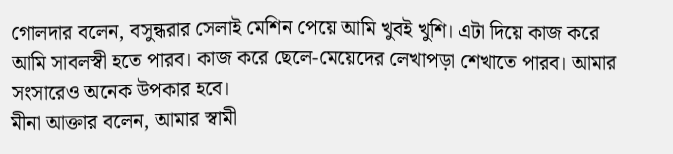গোলদার বলেন, বসুন্ধরার সেলাই মেশিন পেয়ে আমি খুবই খুশি। এটা দিয়ে কাজ করে আমি সাবলস্বী হতে পারব। কাজ করে ছেলে-মেয়েদের লেখাপড়া শেখাতে পারব। আমার সংসারেও অনেক উপকার হবে।
মীনা আক্তার বলেন, আমার স্বামী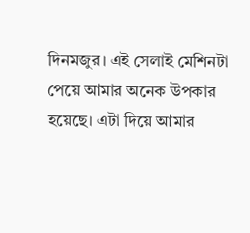দিনমজুর। এই সেলাই মেশিনটা পেয়ে আমার অনেক উপকার হয়েছে। এটা দিয়ে আমার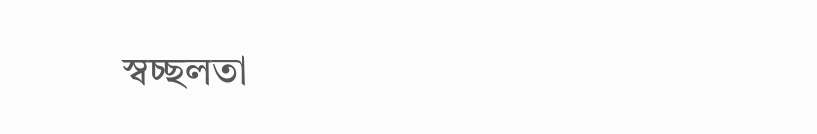স্বচ্ছলতা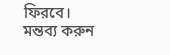ফিরবে।
মন্তব্য করুন